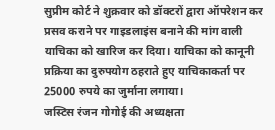सुप्रीम कोर्ट ने शुक्रवार को डॉक्टरों द्वारा ऑपरेशन कर प्रसव कराने पर गाइडलाइंस बनाने की मांग वाली याचिका को खारिज कर दिया। याचिका को कानूनी प्रक्रिया का दुरुपयोग ठहराते हुए याचिकाकर्ता पर 25000 रुपये का जुर्माना लगाया।
जस्टिस रंजन गोगोई की अध्यक्षता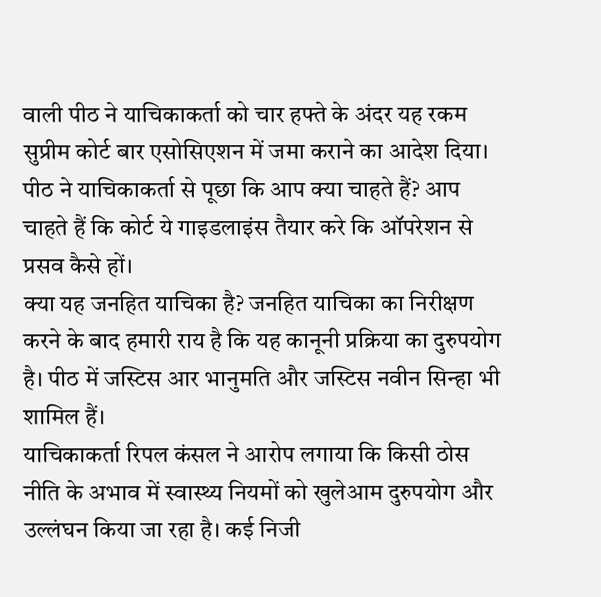वाली पीठ ने याचिकाकर्ता को चार हफ्ते के अंदर यह रकम सुप्रीम कोर्ट बार एसोसिएशन में जमा कराने का आदेश दिया। पीठ ने याचिकाकर्ता से पूछा कि आप क्या चाहते हैं? आप चाहते हैं कि कोर्ट ये गाइडलाइंस तैयार करे कि ऑपरेशन से प्रसव कैसे हों।
क्या यह जनहित याचिका है? जनहित याचिका का निरीक्षण करने के बाद हमारी राय है कि यह कानूनी प्रक्रिया का दुरुपयोग है। पीठ में जस्टिस आर भानुमति और जस्टिस नवीन सिन्हा भी शामिल हैं।
याचिकाकर्ता रिपल कंसल ने आरोप लगाया कि किसी ठोस नीति के अभाव में स्वास्थ्य नियमों को खुलेआम दुरुपयोग और उल्लंघन किया जा रहा है। कई निजी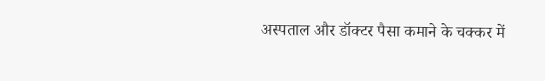अस्पताल और डॉक्टर पैसा कमाने के चक्कर में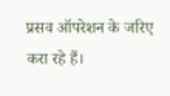प्रसव ऑपरेशन के जरिए करा रहे हैं।